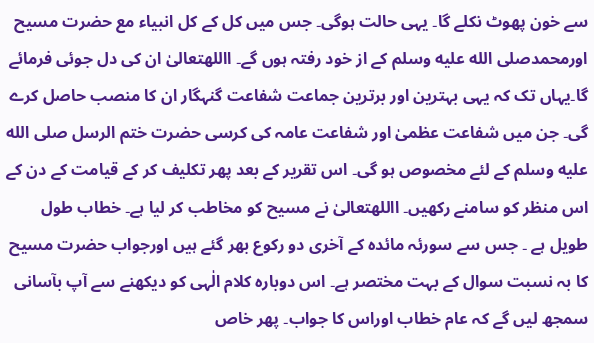سے خون پھوٹ نکلے گا۔ یہی حالت ہوگی۔ جس میں کل کے کل انبیاء مع حضرت مسیح اورمحمدصلى الله عليه وسلم کے از خود رفتہ ہوں گے۔ االلهتعالیٰ ان کی دل جوئی فرمائے گا۔یہاں تک کہ یہی بہترین اور برترین جماعت شفاعت گنہگار ان کا منصب حاصل کرے گی۔ جن میں شفاعت عظمیٰ اور شفاعت عامہ کی کرسی حضرت ختم الرسل صلى الله عليه وسلم کے لئے مخصوص ہو گی۔ اس تقریر کے بعد پھر تکلیف کر کے قیامت کے دن کے اس منظر کو سامنے رکھیں۔ االلهتعالیٰ نے مسیح کو مخاطب کر لیا ہے۔ خطاب طول طویل ہے ۔ جس سے سورئہ مائدہ کے آخری دو رکوع بھر گئے ہیں اورجواب حضرت مسیح کا بہ نسبت سوال کے بہت مختصر ہے۔ اس دوبارہ کلام الٰہی کو دیکھنے سے آپ بآسانی سمجھ لیں گے کہ عام خطاب اوراس کا جواب۔ پھر خاص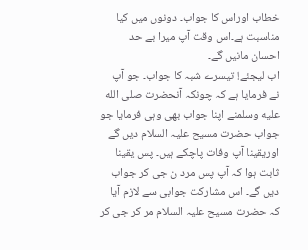خطاب اوراس کا جواب۔ دونوں میں کیا مناسبت ہے۔اس وقت آپ میرا بے حد احسان مانیں گے۔
اب لیجئے! تیسرے شبہ کا جواب۔ جو آپ نے فرمایا ہے کہ چونکہ آنحضرت صلى الله عليه وسلمنے اپنا جواب بھی وہی فرمایا جو جواب حضرت مسیح علیہ السلام دیں گے اوریقینا آپ وفات پاچکے ہیں۔ پس یقینا ثابت ہوا کہ آپ پس مرد ن جی کر جواب دیں گے۔ اس مشارکت جوابی سے لازم آیا کہ حضرت مسیح علیہ السلام مر کر جی کر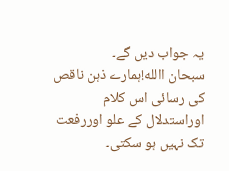یہ جواب دیں گے۔
سبحان االله!ہمارے ذہن ناقص کی رسائی اس کلام اوراستدلال کے علو اوررفعت تک نہیں ہو سکتی۔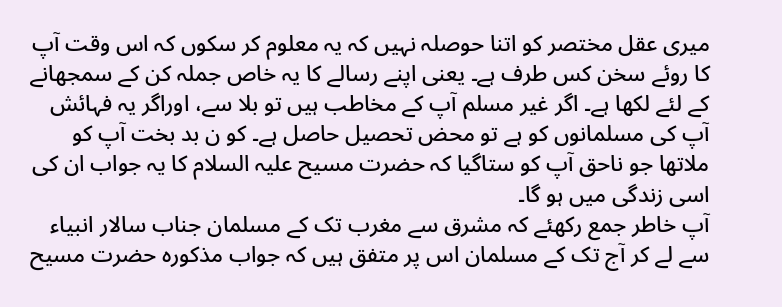میری عقل مختصر کو اتنا حوصلہ نہیں کہ یہ معلوم کر سکوں کہ اس وقت آپ کا روئے سخن کس طرف ہے۔ یعنی اپنے رسالے کا یہ خاص جملہ کن کے سمجھانے کے لئے لکھا ہے۔ اگر غیر مسلم آپ کے مخاطب ہیں تو بلا سے، اوراگر یہ فہائش آپ کی مسلمانوں کو ہے تو محض تحصیل حاصل ہے۔ کو ن بد بخت آپ کو ملاتھا جو ناحق آپ کو ستاگیا کہ حضرت مسیح علیہ السلام کا یہ جواب ان کی اسی زندگی میں ہو گا۔
آپ خاطر جمع رکھئے کہ مشرق سے مغرب تک کے مسلمان جناب سالار انبیاء سے لے کر آج تک کے مسلمان اس پر متفق ہیں کہ جواب مذکورہ حضرت مسیح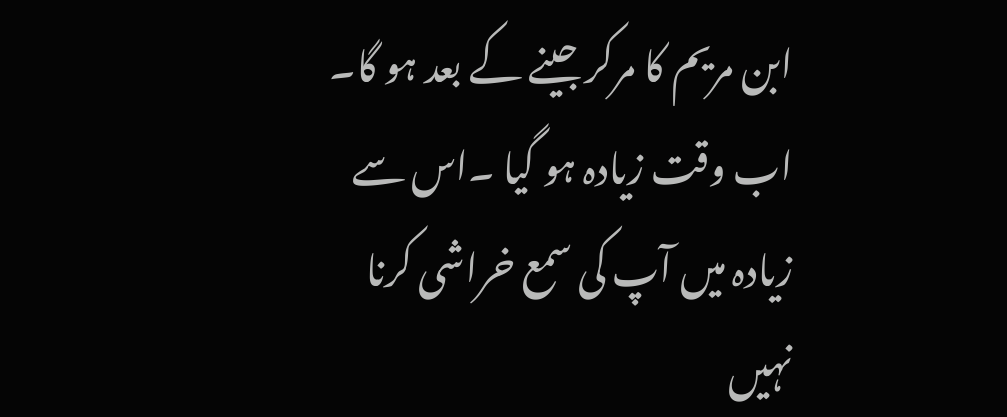ابن مریم کا مرکر جینے کے بعد ہو گا۔ اب وقت زیادہ ہو گیا ۔اس سے زیادہ میں آپ کی سمع خراشی کرنا نہیں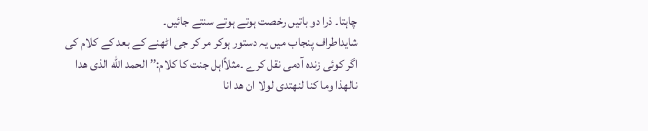چاہتا۔ ذرا دو باتیں رخصت ہوتے ہوتے سنتے جائیں۔
شایداطراف پنجاب میں یہ دستور ہوکر مر کر جی اٹھنے کے بعد کے کلام کی اگر کوئی زندہ آدمی نقل کرے ۔مثلاًاہل جنت کا کلام:’’ الحمد الله الذی ھدا نالھذا وما کنا لنھتدی لولا ان ھد انا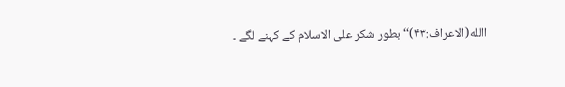االله(الاعراف:۴۳)‘‘ بطور شکر علی الاسلام کے کہنے لگے ۔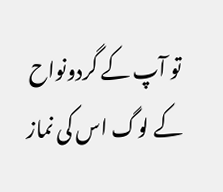تو آپ کے گردونواح کے لوگ اس کی نماز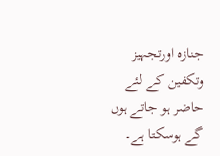جنازہ اورتجہیز وتکفین کے لئے حاضر ہو جاتے ہوں گے ہوسکتا ہے۔